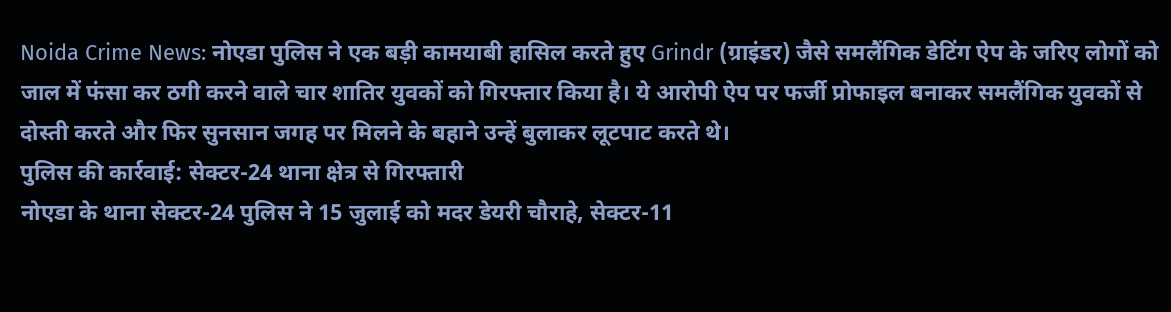Noida Crime News: नोएडा पुलिस ने एक बड़ी कामयाबी हासिल करते हुए Grindr (ग्राइंडर) जैसे समलैंगिक डेटिंग ऐप के जरिए लोगों को जाल में फंसा कर ठगी करने वाले चार शातिर युवकों को गिरफ्तार किया है। ये आरोपी ऐप पर फर्जी प्रोफाइल बनाकर समलैंगिक युवकों से दोस्ती करते और फिर सुनसान जगह पर मिलने के बहाने उन्हें बुलाकर लूटपाट करते थे।
पुलिस की कार्रवाई: सेक्टर-24 थाना क्षेत्र से गिरफ्तारी
नोएडा के थाना सेक्टर-24 पुलिस ने 15 जुलाई को मदर डेयरी चौराहे, सेक्टर-11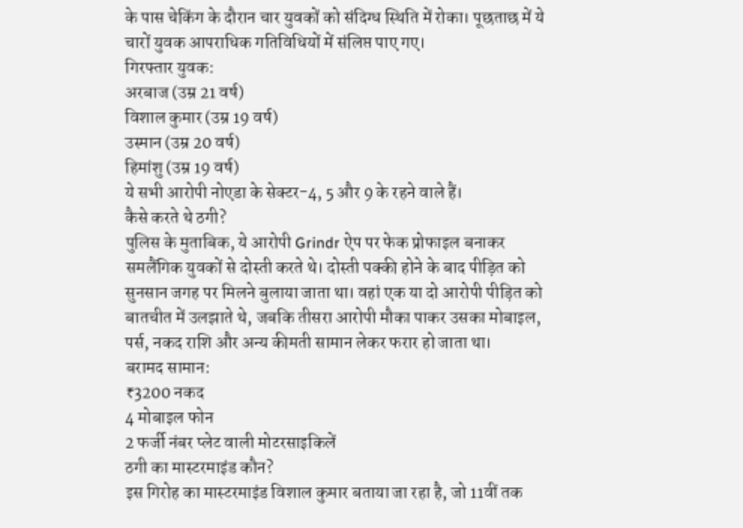के पास चेकिंग के दौरान चार युवकों को संदिग्ध स्थिति में रोका। पूछताछ में ये चारों युवक आपराधिक गतिविधियों में संलिप्त पाए गए।
गिरफ्तार युवक:
अरबाज (उम्र 21 वर्ष)
विशाल कुमार (उम्र 19 वर्ष)
उस्मान (उम्र 20 वर्ष)
हिमांशु (उम्र 19 वर्ष)
ये सभी आरोपी नोएडा के सेक्टर-4, 5 और 9 के रहने वाले हैं।
कैसे करते थे ठगी?
पुलिस के मुताबिक, ये आरोपी Grindr ऐप पर फेक प्रोफाइल बनाकर समलैंगिक युवकों से दोस्ती करते थे। दोस्ती पक्की होने के बाद पीड़ित को सुनसान जगह पर मिलने बुलाया जाता था। वहां एक या दो आरोपी पीड़ित को बातचीत में उलझाते थे, जबकि तीसरा आरोपी मौका पाकर उसका मोबाइल, पर्स, नकद राशि और अन्य कीमती सामान लेकर फरार हो जाता था।
बरामद सामान:
₹3200 नकद
4 मोबाइल फोन
2 फर्जी नंबर प्लेट वाली मोटरसाइकिलें
ठगी का मास्टरमाइंड कौन?
इस गिरोह का मास्टरमाइंड विशाल कुमार बताया जा रहा है, जो 11वीं तक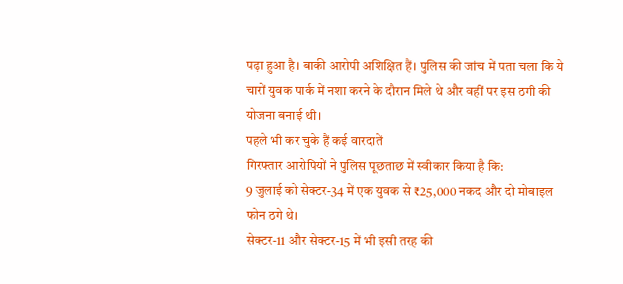पढ़ा हुआ है। बाकी आरोपी अशिक्षित हैं। पुलिस की जांच में पता चला कि ये चारों युवक पार्क में नशा करने के दौरान मिले थे और वहीं पर इस ठगी की योजना बनाई थी।
पहले भी कर चुके हैं कई वारदातें
गिरफ्तार आरोपियों ने पुलिस पूछताछ में स्वीकार किया है कि:
9 जुलाई को सेक्टर-34 में एक युवक से ₹25,000 नकद और दो मोबाइल फोन ठगे थे।
सेक्टर-11 और सेक्टर-15 में भी इसी तरह की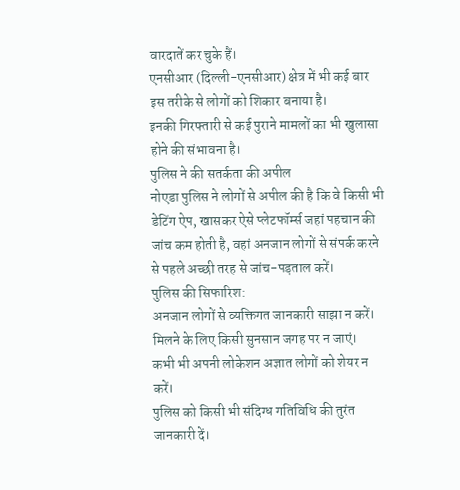वारदातें कर चुके हैं।
एनसीआर (दिल्ली-एनसीआर) क्षेत्र में भी कई बार इस तरीके से लोगों को शिकार बनाया है।
इनकी गिरफ्तारी से कई पुराने मामलों का भी खुलासा होने की संभावना है।
पुलिस ने की सतर्कता की अपील
नोएडा पुलिस ने लोगों से अपील की है कि वे किसी भी डेटिंग ऐप, खासकर ऐसे प्लेटफॉर्म्स जहां पहचान की जांच कम होती है, वहां अनजान लोगों से संपर्क करने से पहले अच्छी तरह से जांच-पड़ताल करें।
पुलिस की सिफारिश:
अनजान लोगों से व्यक्तिगत जानकारी साझा न करें।
मिलने के लिए किसी सुनसान जगह पर न जाएं।
कभी भी अपनी लोकेशन अज्ञात लोगों को शेयर न करें।
पुलिस को किसी भी संदिग्ध गतिविधि की तुरंत जानकारी दें।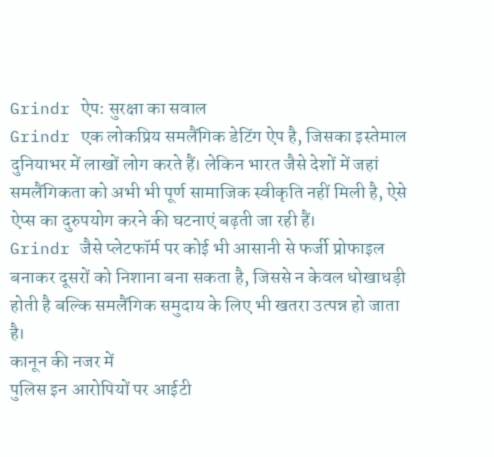Grindr ऐप: सुरक्षा का सवाल
Grindr एक लोकप्रिय समलैंगिक डेटिंग ऐप है, जिसका इस्तेमाल दुनियाभर में लाखों लोग करते हैं। लेकिन भारत जैसे देशों में जहां समलैंगिकता को अभी भी पूर्ण सामाजिक स्वीकृति नहीं मिली है, ऐसे ऐप्स का दुरुपयोग करने की घटनाएं बढ़ती जा रही हैं।
Grindr जैसे प्लेटफॉर्म पर कोई भी आसानी से फर्जी प्रोफाइल बनाकर दूसरों को निशाना बना सकता है, जिससे न केवल धोखाधड़ी होती है बल्कि समलैंगिक समुदाय के लिए भी खतरा उत्पन्न हो जाता है।
कानून की नजर में
पुलिस इन आरोपियों पर आईटी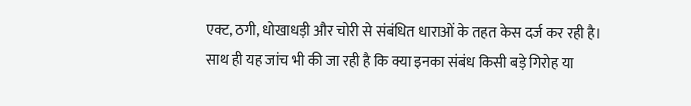एक्ट, ठगी, धोखाधड़ी और चोरी से संबंधित धाराओं के तहत केस दर्ज कर रही है। साथ ही यह जांच भी की जा रही है कि क्या इनका संबंध किसी बड़े गिरोह या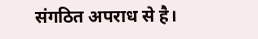संगठित अपराध से है।